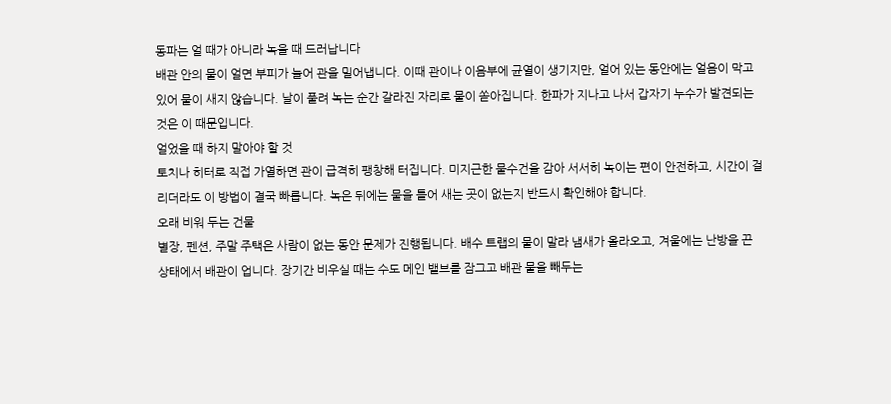동파는 얼 때가 아니라 녹을 때 드러납니다
배관 안의 물이 얼면 부피가 늘어 관을 밀어냅니다. 이때 관이나 이음부에 균열이 생기지만, 얼어 있는 동안에는 얼음이 막고 있어 물이 새지 않습니다. 날이 풀려 녹는 순간 갈라진 자리로 물이 쏟아집니다. 한파가 지나고 나서 갑자기 누수가 발견되는 것은 이 때문입니다.
얼었을 때 하지 말아야 할 것
토치나 히터로 직접 가열하면 관이 급격히 팽창해 터집니다. 미지근한 물수건을 감아 서서히 녹이는 편이 안전하고, 시간이 걸리더라도 이 방법이 결국 빠릅니다. 녹은 뒤에는 물을 틀어 새는 곳이 없는지 반드시 확인해야 합니다.
오래 비워 두는 건물
별장, 펜션, 주말 주택은 사람이 없는 동안 문제가 진행됩니다. 배수 트랩의 물이 말라 냄새가 올라오고, 겨울에는 난방을 끈 상태에서 배관이 업니다. 장기간 비우실 때는 수도 메인 밸브를 잠그고 배관 물을 빼두는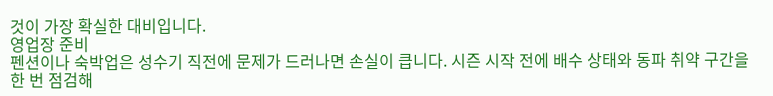것이 가장 확실한 대비입니다.
영업장 준비
펜션이나 숙박업은 성수기 직전에 문제가 드러나면 손실이 큽니다. 시즌 시작 전에 배수 상태와 동파 취약 구간을 한 번 점검해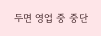두면 영업 중 중단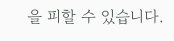을 피할 수 있습니다.